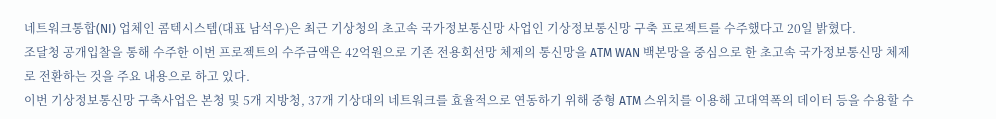네트워크통합(NI) 업체인 콤텍시스템(대표 남석우)은 최근 기상청의 초고속 국가정보통신망 사업인 기상정보통신망 구축 프로젝트를 수주했다고 20일 밝혔다.
조달청 공개입찰을 통해 수주한 이번 프로젝트의 수주금액은 42억원으로 기존 전용회선망 체제의 통신망을 ATM WAN 백본망을 중심으로 한 초고속 국가정보통신망 체제로 전환하는 것을 주요 내용으로 하고 있다.
이번 기상정보통신망 구축사업은 본청 및 5개 지방청, 37개 기상대의 네트워크를 효율적으로 연동하기 위해 중형 ATM 스위치를 이용해 고대역폭의 데이터 등을 수용할 수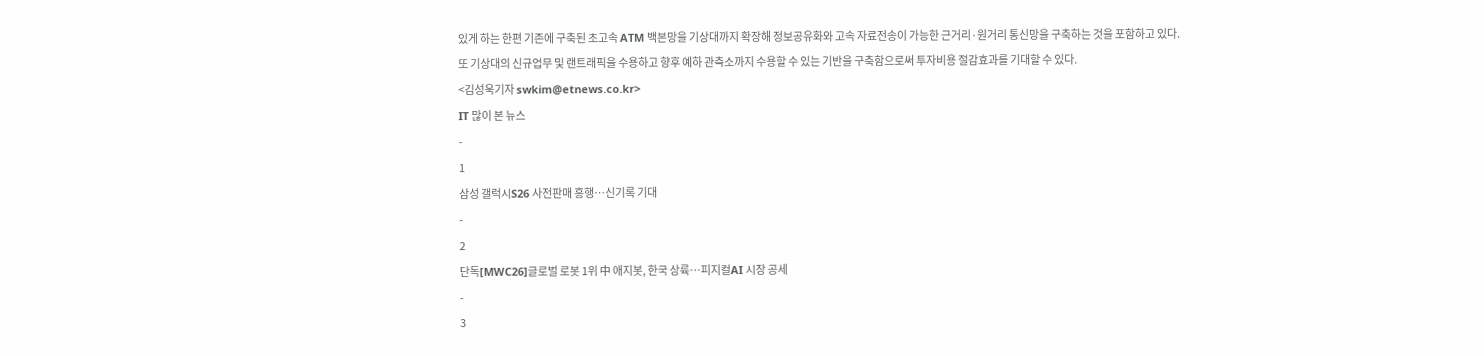있게 하는 한편 기존에 구축된 초고속 ATM 백본망을 기상대까지 확장해 정보공유화와 고속 자료전송이 가능한 근거리·원거리 통신망을 구축하는 것을 포함하고 있다.
또 기상대의 신규업무 및 랜트래픽을 수용하고 향후 예하 관측소까지 수용할 수 있는 기반을 구축함으로써 투자비용 절감효과를 기대할 수 있다.
<김성욱기자 swkim@etnews.co.kr>
IT 많이 본 뉴스
-
1
삼성 갤럭시S26 사전판매 흥행…신기록 기대
-
2
단독[MWC26]글로벌 로봇 1위 中 애지봇, 한국 상륙…피지컬AI 시장 공세
-
3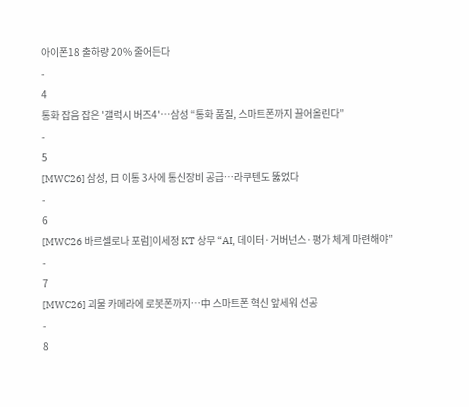아이폰18 출하량 20% 줄어든다
-
4
통화 잡음 잡은 '갤럭시 버즈4'…삼성 “통화 품질, 스마트폰까지 끌어올린다”
-
5
[MWC26] 삼성, 日 이통 3사에 통신장비 공급…라쿠텐도 뚫었다
-
6
[MWC26 바르셀로나 포럼]이세정 KT 상무 “AI, 데이터·거버넌스·평가 체계 마련해야”
-
7
[MWC26] 괴물 카메라에 로봇폰까지…中 스마트폰 혁신 앞세워 선공
-
8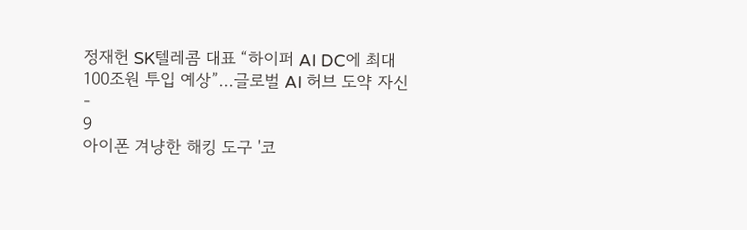정재헌 SK텔레콤 대표 “하이퍼 AI DC에 최대 100조원 투입 예상”…글로벌 AI 허브 도약 자신
-
9
아이폰 겨냥한 해킹 도구 '코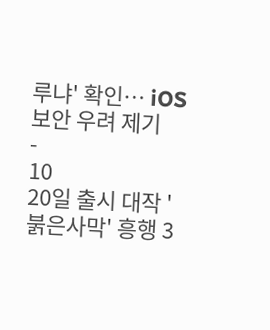루냐' 확인… iOS 보안 우려 제기
-
10
20일 출시 대작 '붉은사막' 흥행 3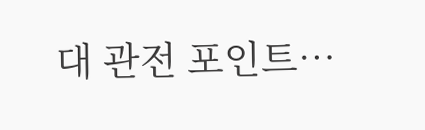대 관전 포인트…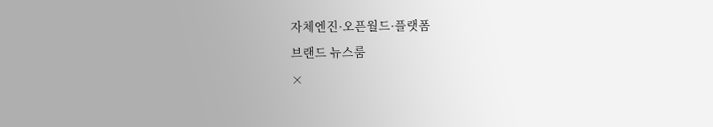자체엔진·오픈월드·플랫폼
브랜드 뉴스룸
×